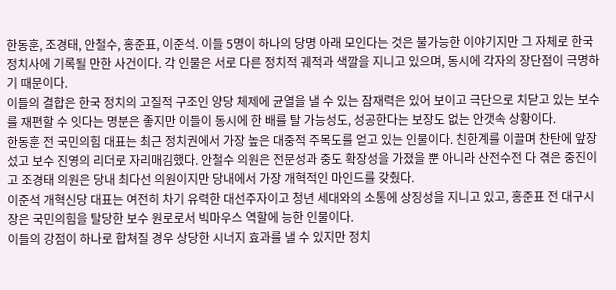한동훈, 조경태, 안철수, 홍준표, 이준석. 이들 5명이 하나의 당명 아래 모인다는 것은 불가능한 이야기지만 그 자체로 한국 정치사에 기록될 만한 사건이다. 각 인물은 서로 다른 정치적 궤적과 색깔을 지니고 있으며, 동시에 각자의 장단점이 극명하기 때문이다.
이들의 결합은 한국 정치의 고질적 구조인 양당 체제에 균열을 낼 수 있는 잠재력은 있어 보이고 극단으로 치닫고 있는 보수를 재편할 수 잇다는 명분은 좋지만 이들이 동시에 한 배를 탈 가능성도, 성공한다는 보장도 없는 안갯속 상황이다.
한동훈 전 국민의힘 대표는 최근 정치권에서 가장 높은 대중적 주목도를 얻고 있는 인물이다. 친한계를 이끌며 찬탄에 앞장섰고 보수 진영의 리더로 자리매김했다. 안철수 의원은 전문성과 중도 확장성을 가졌을 뿐 아니라 산전수전 다 겪은 중진이고 조경태 의원은 당내 최다선 의원이지만 당내에서 가장 개혁적인 마인드를 갖췄다.
이준석 개혁신당 대표는 여전히 차기 유력한 대선주자이고 청년 세대와의 소통에 상징성을 지니고 있고, 홍준표 전 대구시장은 국민의힘을 탈당한 보수 원로로서 빅마우스 역할에 능한 인물이다.
이들의 강점이 하나로 합쳐질 경우 상당한 시너지 효과를 낼 수 있지만 정치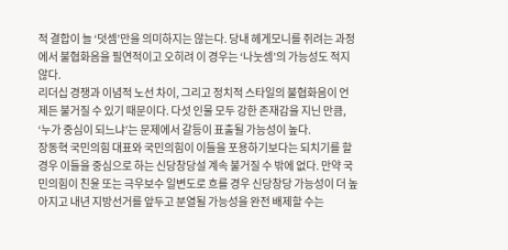적 결합이 늘 ‘덧셈’만을 의미하지는 않는다. 당내 헤게모니를 쥐려는 과정에서 불협화음을 필연적이고 오히려 이 경우는 ‘나눗셈’의 가능성도 적지 않다.
리더십 경쟁과 이념적 노선 차이, 그리고 정치적 스타일의 불협화음이 언제든 불거질 수 있기 때문이다. 다섯 인물 모두 강한 존재감을 지닌 만큼, ‘누가 중심이 되느냐’는 문제에서 갈등이 표출될 가능성이 높다.
장동혁 국민의힘 대표와 국민의힘이 이들을 포용하기보다는 되치기를 할 경우 이들을 중심으로 하는 신당창당설 계속 불거질 수 밖에 없다. 만약 국민의힘이 친윤 또는 극우보수 일변도로 흐를 경우 신당창당 가능성이 더 높아지고 내년 지방선거를 앞두고 분열될 가능성을 완전 배제할 수는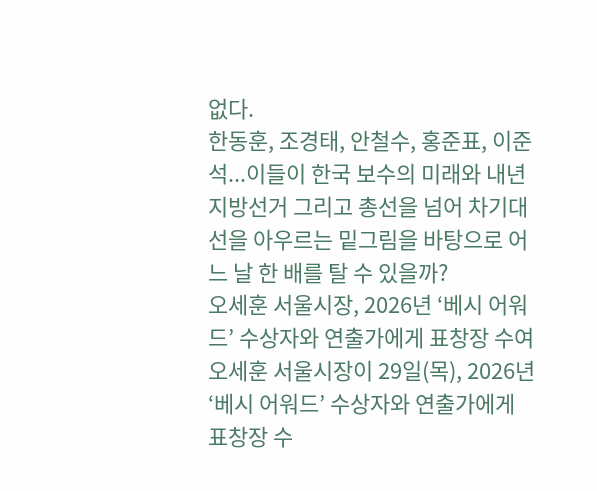없다.
한동훈, 조경태, 안철수, 홍준표, 이준석...이들이 한국 보수의 미래와 내년 지방선거 그리고 총선을 넘어 차기대선을 아우르는 밑그림을 바탕으로 어느 날 한 배를 탈 수 있을까?
오세훈 서울시장, 2026년 ‘베시 어워드’ 수상자와 연출가에게 표창장 수여
오세훈 서울시장이 29일(목), 2026년 ‘베시 어워드’ 수상자와 연출가에게 표창장 수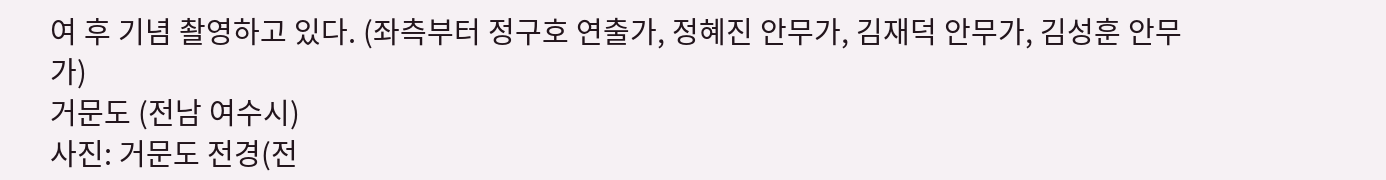여 후 기념 촬영하고 있다. (좌측부터 정구호 연출가, 정혜진 안무가, 김재덕 안무가, 김성훈 안무가)
거문도 (전남 여수시)
사진: 거문도 전경(전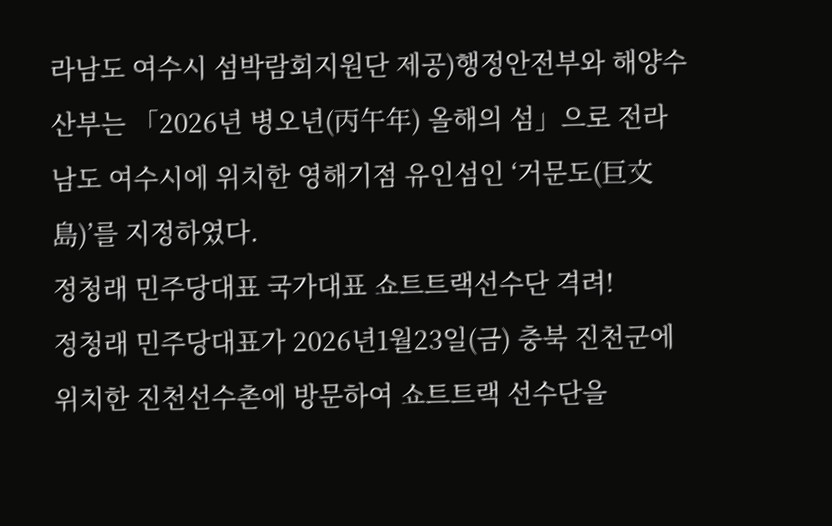라남도 여수시 섬박람회지원단 제공)행정안전부와 해양수산부는 「2026년 병오년(丙午年) 올해의 섬」으로 전라남도 여수시에 위치한 영해기점 유인섬인 ‘거문도(巨文島)’를 지정하였다.
정청래 민주당대표 국가대표 쇼트트랙선수단 격려!
정청래 민주당대표가 2026년1월23일(금) 충북 진천군에 위치한 진천선수촌에 방문하여 쇼트트랙 선수단을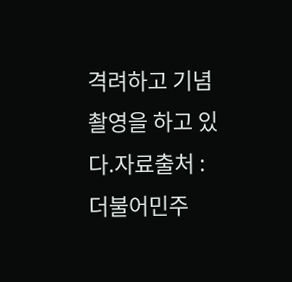격려하고 기념촬영을 하고 있다.자료출처 : 더불어민주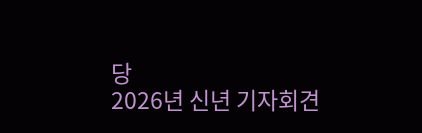당
2026년 신년 기자회견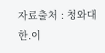자료출처 : 청와대
한.이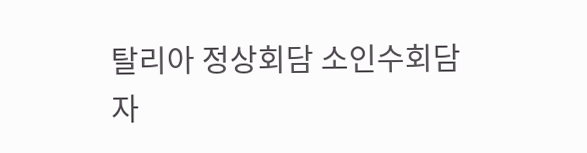탈리아 정상회담 소인수회담
자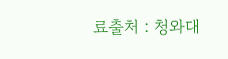료출처 : 청와대